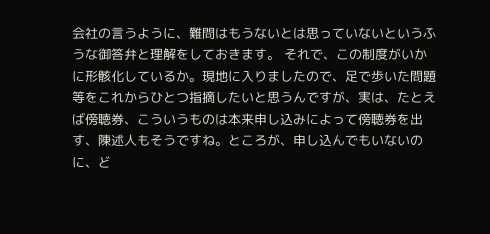会社の言うように、難問はもうないとは思っていないというふうな御答弁と理解をしておきます。 それで、この制度がいかに形骸化しているか。現地に入りましたので、足で歩いた問題等をこれからひとつ指摘したいと思うんですが、実は、たとえば傍聴券、こういうものは本来申し込みによって傍聴券を出す、陳述人もそうですね。ところが、申し込んでもいないのに、ど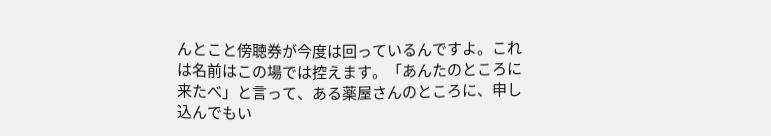んとこと傍聴券が今度は回っているんですよ。これは名前はこの場では控えます。「あんたのところに来たべ」と言って、ある薬屋さんのところに、申し込んでもい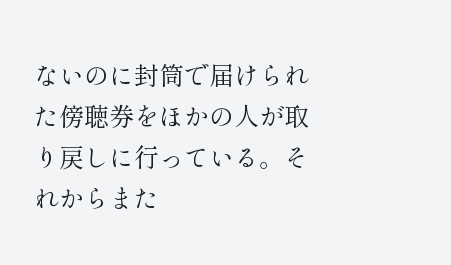ないのに封筒で届けられた傍聴券をほかの人が取り戻しに行っている。それからまた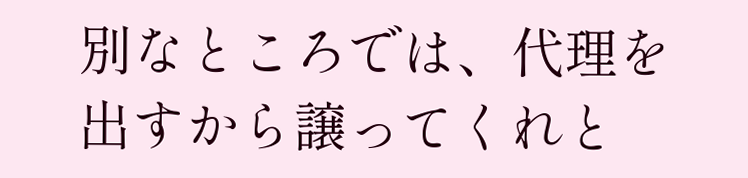別なところでは、代理を出すから譲ってくれと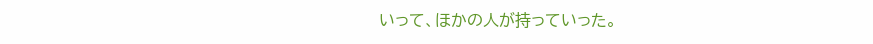いって、ほかの人が持っていった。